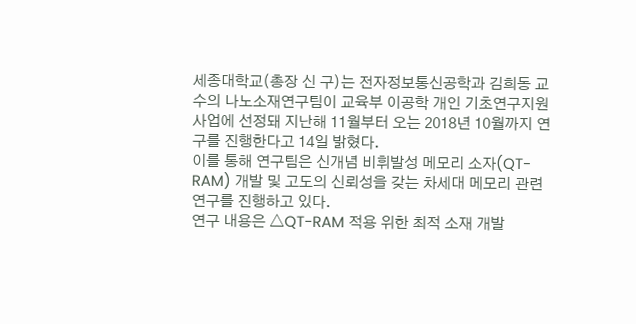세종대학교(총장 신 구)는 전자정보통신공학과 김희동 교수의 나노소재연구팀이 교육부 이공학 개인 기초연구지원사업에 선정돼 지난해 11월부터 오는 2018년 10월까지 연구를 진행한다고 14일 밝혔다.
이를 통해 연구팀은 신개념 비휘발성 메모리 소자(QT-RAM) 개발 및 고도의 신뢰성을 갖는 차세대 메모리 관련 연구를 진행하고 있다.
연구 내용은 △QT-RAM 적용 위한 최적 소재 개발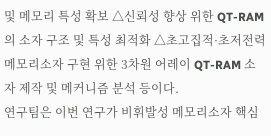및 메모리 특성 확보 △신뢰성 향상 위한 QT-RAM의 소자 구조 및 특성 최적화 △초고집적·초저전력 메모리소자 구현 위한 3차원 어레이 QT-RAM 소자 제작 및 메커니즘 분석 등이다.
연구팀은 이번 연구가 비휘발성 메모리소자 핵심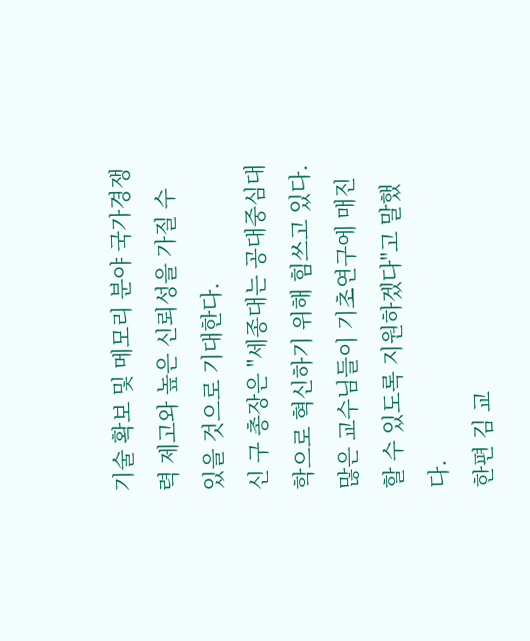기술 확보 및 메모리 분야 국가경쟁력 제고와 높은 신뢰성을 가질 수 있을 것으로 기대한다.
신 구 총장은 "세종대는 공대중심대학으로 혁신하기 위해 힘쓰고 있다. 많은 교수님들이 기초연구에 매진할 수 있도록 지원하겠다"고 말했다.
한편 김 교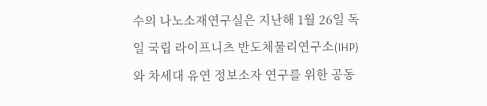수의 나노소재연구실은 지난해 1월 26일 독일 국립 라이프니츠 반도체물리연구소(IHP)와 차세대 유연 정보소자 연구를 위한 공동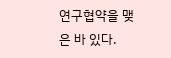연구협약을 맺은 바 있다.